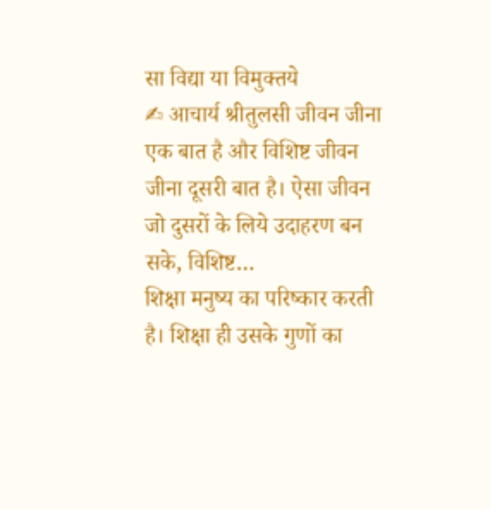सा विद्या या विमुक्तये
✍ आचार्य श्रीतुलसी जीवन जीना एक बात है और विशिष्ट जीवन जीना दूसरी बात है। ऐसा जीवन जो दुसरों के लिये उदाहरण बन सके, विशिष्ट…
शिक्षा मनुष्य का परिष्कार करती है। शिक्षा ही उसके गुणों का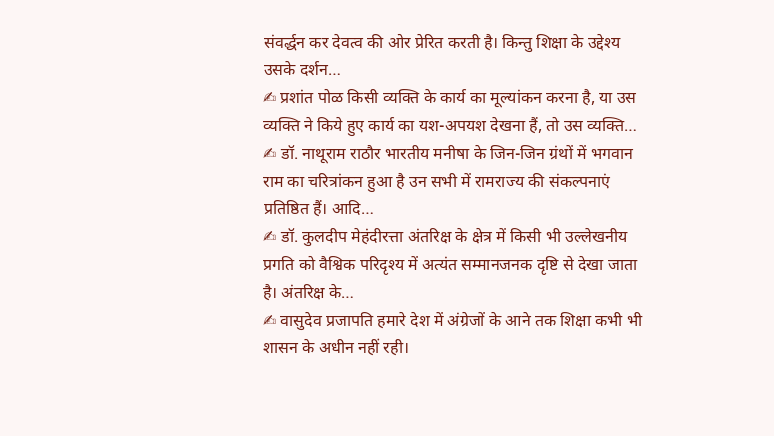संवर्द्धन कर देवत्व की ओर प्रेरित करती है। किन्तु शिक्षा के उद्देश्य उसके दर्शन…
✍ प्रशांत पोळ किसी व्यक्ति के कार्य का मूल्यांकन करना है, या उस व्यक्ति ने किये हुए कार्य का यश-अपयश देखना हैं, तो उस व्यक्ति…
✍ डॉ. नाथूराम राठौर भारतीय मनीषा के जिन-जिन ग्रंथों में भगवान राम का चरित्रांकन हुआ है उन सभी में रामराज्य की संकल्पनाएं प्रतिष्ठित हैं। आदि…
✍ डॉ. कुलदीप मेहंदीरत्ता अंतरिक्ष के क्षेत्र में किसी भी उल्लेखनीय प्रगति को वैश्विक परिदृश्य में अत्यंत सम्मानजनक दृष्टि से देखा जाता है। अंतरिक्ष के…
✍ वासुदेव प्रजापति हमारे देश में अंग्रेजों के आने तक शिक्षा कभी भी शासन के अधीन नहीं रही।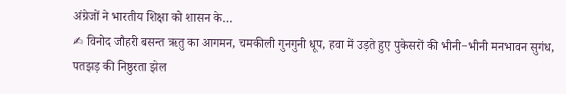अंग्रेजों ने भारतीय शिक्षा को शासन के…
✍ विनोद जौहरी बसन्त ऋतु का आगमन, चमकीली गुनगुनी धूप, हवा में उड़ते हुए पुकेसरों की भीनी−भीनी मनभावन सुगंध, पतझड़ की निष्ठुरता झेल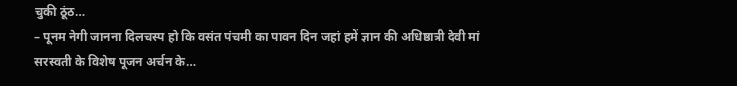चुकी ठूंठ…
– पूनम नेगी जानना दिलचस्प हो कि वसंत पंचमी का पावन दिन जहां हमें ज्ञान की अधिष्ठात्री देवी मां सरस्वती के विशेष पूजन अर्चन के…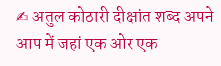✍ अतुल कोठारी दीक्षांत शब्द अपने आप में जहां एक ओर एक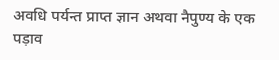अवधि पर्यन्त प्राप्त ज्ञान अथवा नैपुण्य के एक पड़ाव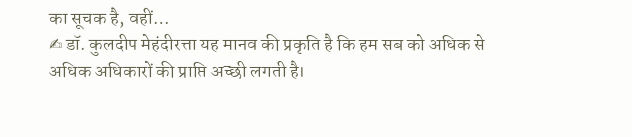का सूचक है, वहीं…
✍ डॉ. कुलदीप मेहंदीरत्ता यह मानव की प्रकृति है कि हम सब को अधिक से अधिक अधिकारों की प्राप्ति अच्छी लगती है।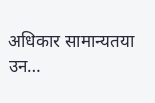अधिकार सामान्यतया उन…